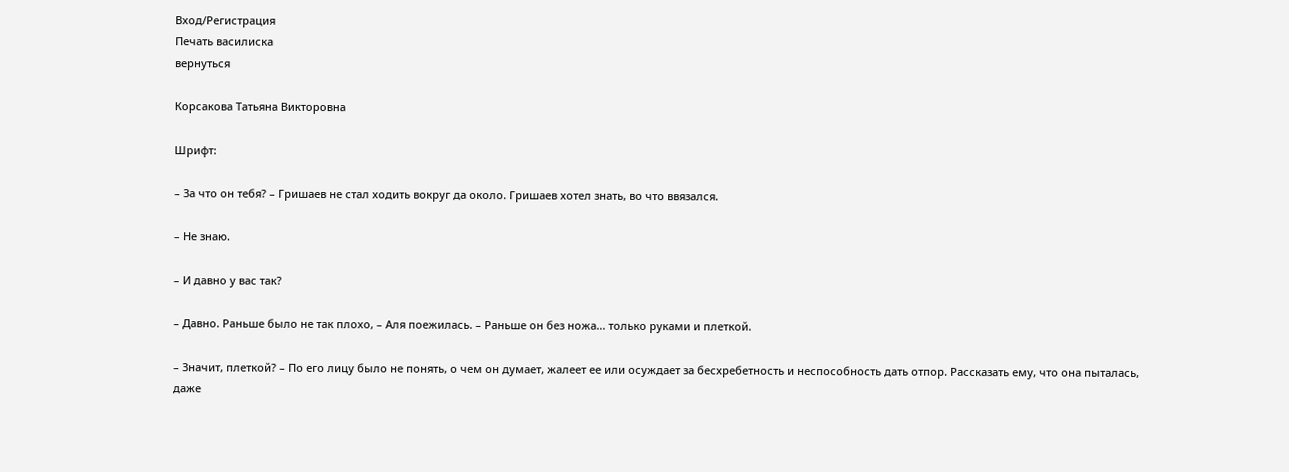Вход/Регистрация
Печать василиска
вернуться

Корсакова Татьяна Викторовна

Шрифт:

– За что он тебя? – Гришаев не стал ходить вокруг да около. Гришаев хотел знать, во что ввязался.

– Не знаю.

– И давно у вас так?

– Давно. Раньше было не так плохо, – Аля поежилась. – Раньше он без ножа... только руками и плеткой.

– Значит, плеткой? – По его лицу было не понять, о чем он думает, жалеет ее или осуждает за бесхребетность и неспособность дать отпор. Рассказать ему, что она пыталась, даже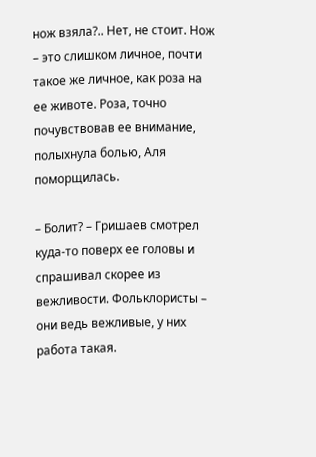нож взяла?.. Нет, не стоит. Нож – это слишком личное, почти такое же личное, как роза на ее животе. Роза, точно почувствовав ее внимание, полыхнула болью, Аля поморщилась.

– Болит? – Гришаев смотрел куда-то поверх ее головы и спрашивал скорее из вежливости. Фольклористы – они ведь вежливые, у них работа такая.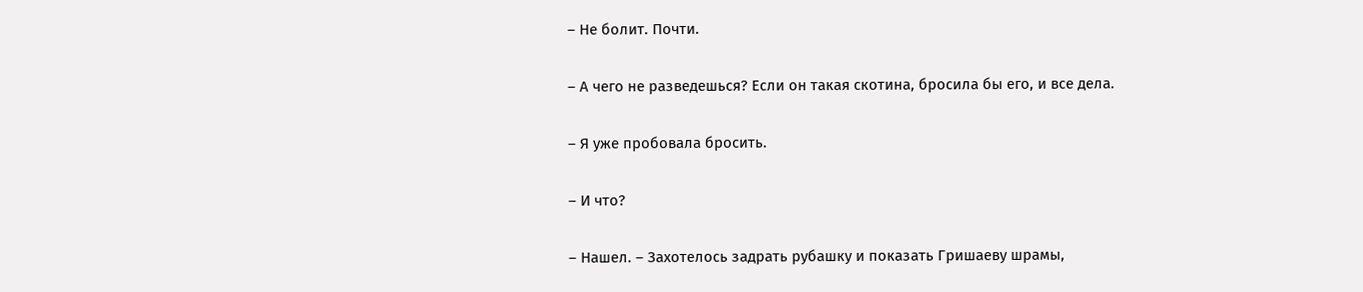– Не болит. Почти.

– А чего не разведешься? Если он такая скотина, бросила бы его, и все дела.

– Я уже пробовала бросить.

– И что?

– Нашел. – Захотелось задрать рубашку и показать Гришаеву шрамы,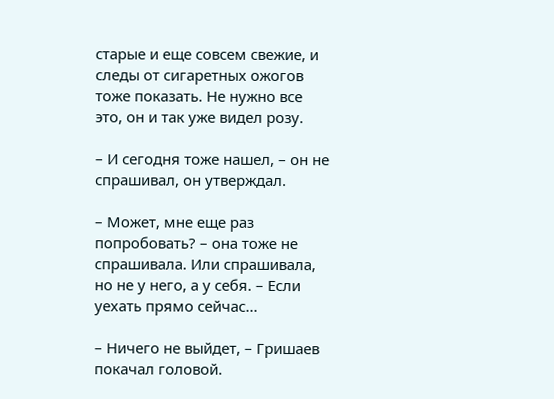старые и еще совсем свежие, и следы от сигаретных ожогов тоже показать. Не нужно все это, он и так уже видел розу.

– И сегодня тоже нашел, – он не спрашивал, он утверждал.

– Может, мне еще раз попробовать? – она тоже не спрашивала. Или спрашивала, но не у него, а у себя. – Если уехать прямо сейчас...

– Ничего не выйдет, – Гришаев покачал головой.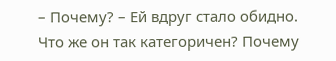– Почему? – Ей вдруг стало обидно. Что же он так категоричен? Почему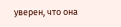уверен, что она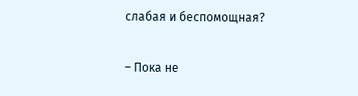слабая и беспомощная?

– Пока не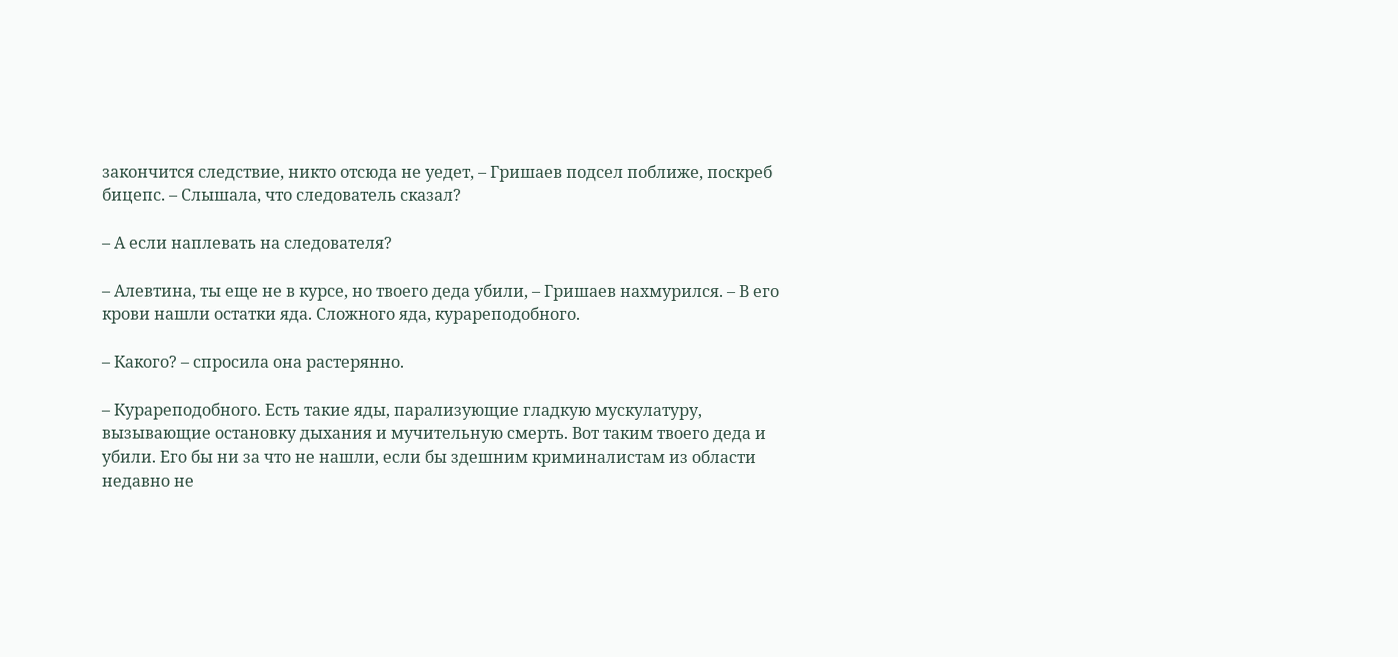закончится следствие, никто отсюда не уедет, – Гришаев подсел поближе, поскреб бицепс. – Слышала, что следователь сказал?

– А если наплевать на следователя?

– Алевтина, ты еще не в курсе, но твоего деда убили, – Гришаев нахмурился. – В его крови нашли остатки яда. Сложного яда, курареподобного.

– Какого? – спросила она растерянно.

– Курареподобного. Есть такие яды, парализующие гладкую мускулатуру, вызывающие остановку дыхания и мучительную смерть. Вот таким твоего деда и убили. Его бы ни за что не нашли, если бы здешним криминалистам из области недавно не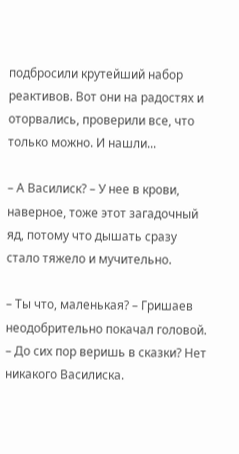подбросили крутейший набор реактивов. Вот они на радостях и оторвались, проверили все, что только можно. И нашли...

– А Василиск? – У нее в крови, наверное, тоже этот загадочный яд, потому что дышать сразу стало тяжело и мучительно.

– Ты что, маленькая? – Гришаев неодобрительно покачал головой. – До сих пор веришь в сказки? Нет никакого Василиска.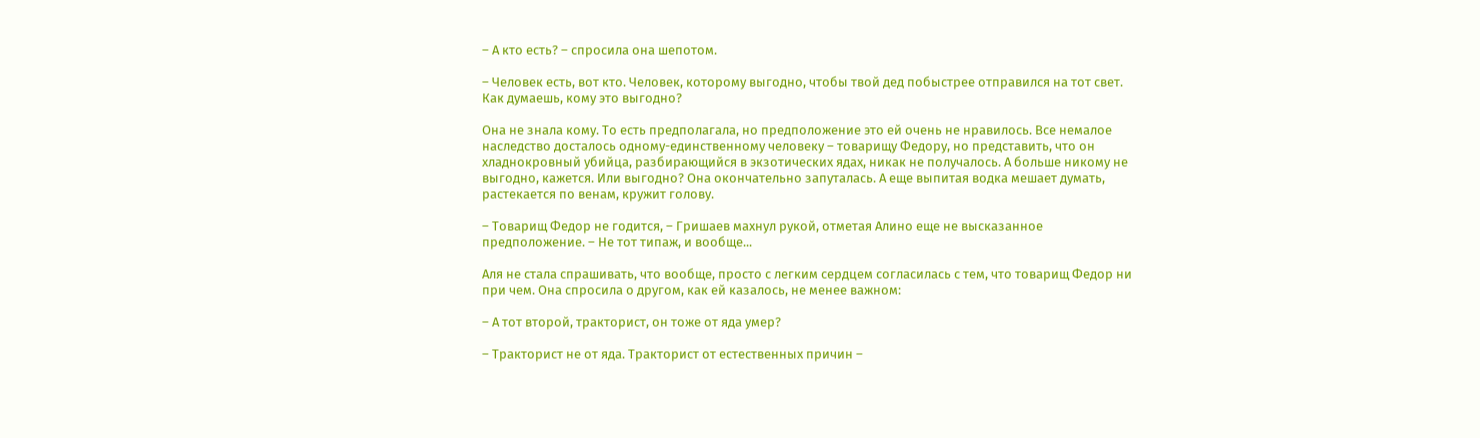– А кто есть? – спросила она шепотом.

– Человек есть, вот кто. Человек, которому выгодно, чтобы твой дед побыстрее отправился на тот свет. Как думаешь, кому это выгодно?

Она не знала кому. То есть предполагала, но предположение это ей очень не нравилось. Все немалое наследство досталось одному-единственному человеку – товарищу Федору, но представить, что он хладнокровный убийца, разбирающийся в экзотических ядах, никак не получалось. А больше никому не выгодно, кажется. Или выгодно? Она окончательно запуталась. А еще выпитая водка мешает думать, растекается по венам, кружит голову.

– Товарищ Федор не годится, – Гришаев махнул рукой, отметая Алино еще не высказанное предположение. – Не тот типаж, и вообще...

Аля не стала спрашивать, что вообще, просто с легким сердцем согласилась с тем, что товарищ Федор ни при чем. Она спросила о другом, как ей казалось, не менее важном:

– А тот второй, тракторист, он тоже от яда умер?

– Тракторист не от яда. Тракторист от естественных причин –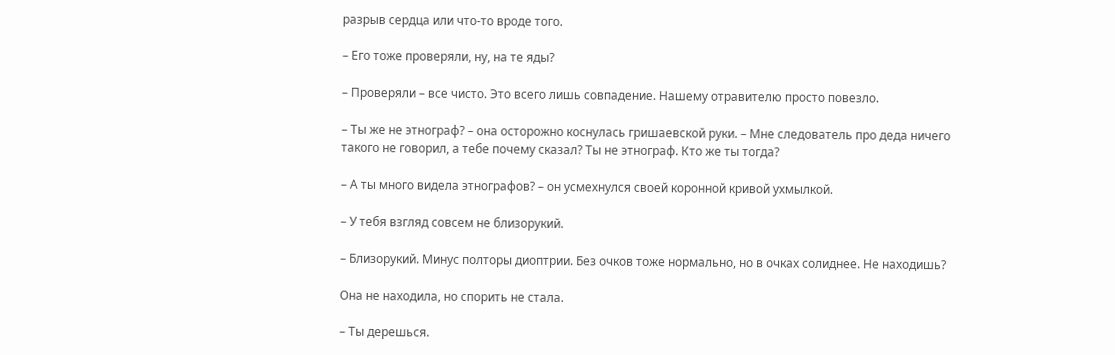разрыв сердца или что-то вроде того.

– Его тоже проверяли, ну, на те яды?

– Проверяли – все чисто. Это всего лишь совпадение. Нашему отравителю просто повезло.

– Ты же не этнограф? – она осторожно коснулась гришаевской руки. – Мне следователь про деда ничего такого не говорил, а тебе почему сказал? Ты не этнограф. Кто же ты тогда?

– А ты много видела этнографов? – он усмехнулся своей коронной кривой ухмылкой.

– У тебя взгляд совсем не близорукий.

– Близорукий. Минус полторы диоптрии. Без очков тоже нормально, но в очках солиднее. Не находишь?

Она не находила, но спорить не стала.

– Ты дерешься.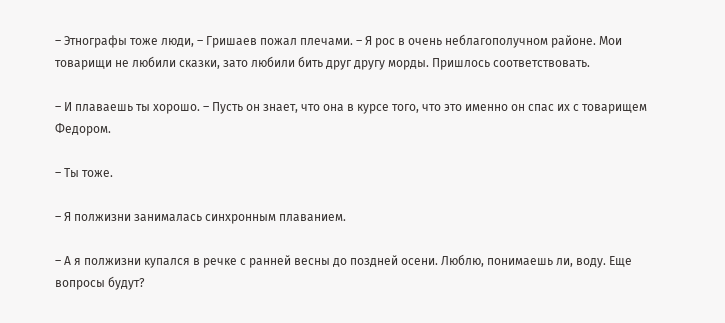– Этнографы тоже люди, – Гришаев пожал плечами. – Я рос в очень неблагополучном районе. Мои товарищи не любили сказки, зато любили бить друг другу морды. Пришлось соответствовать.

– И плаваешь ты хорошо. – Пусть он знает, что она в курсе того, что это именно он спас их с товарищем Федором.

– Ты тоже.

– Я полжизни занималась синхронным плаванием.

– А я полжизни купался в речке с ранней весны до поздней осени. Люблю, понимаешь ли, воду. Еще вопросы будут?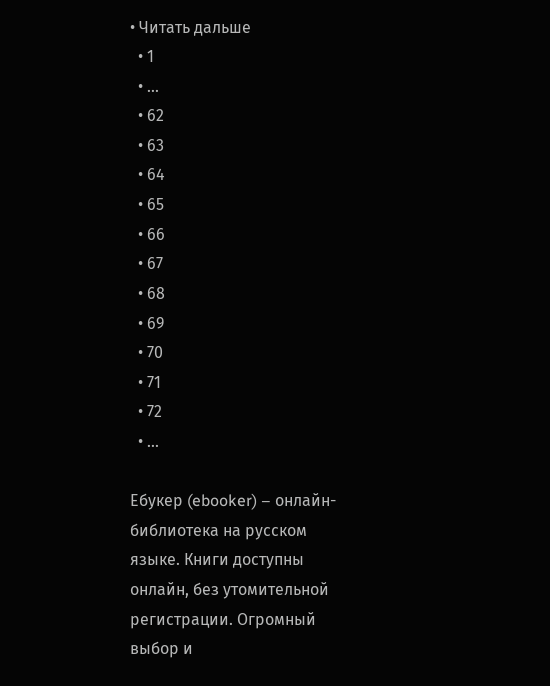• Читать дальше
  • 1
  • ...
  • 62
  • 63
  • 64
  • 65
  • 66
  • 67
  • 68
  • 69
  • 70
  • 71
  • 72
  • ...

Ебукер (ebooker) – онлайн-библиотека на русском языке. Книги доступны онлайн, без утомительной регистрации. Огромный выбор и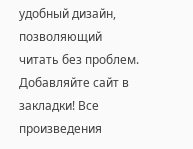удобный дизайн, позволяющий читать без проблем. Добавляйте сайт в закладки! Все произведения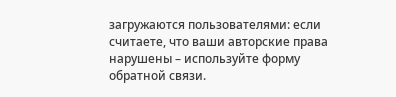загружаются пользователями: если считаете, что ваши авторские права нарушены – используйте форму обратной связи.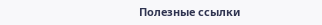Полезные ссылки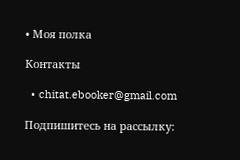• Моя полка

Контакты

  • chitat.ebooker@gmail.com

Подпишитесь на рассылку: